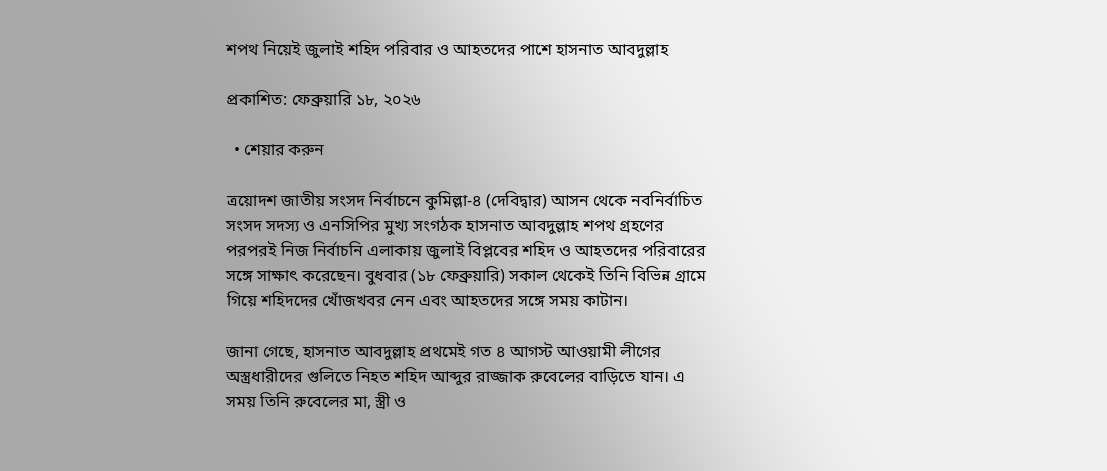শপথ নিয়েই জুলাই শহিদ পরিবার ও আহত‌দের পাশে হাসনাত আবদুল্লাহ

প্রকাশিত: ফেব্রুয়ারি ১৮, ২০২৬

  • শেয়ার করুন

ত্রয়োদশ জাতীয় সংসদ নির্বাচনে কুমিল্লা-৪ (দেবিদ্বার) আসন থেকে নবনির্বাচিত সংসদ সদস্য ও এনসিপির মুখ্য সংগঠক হাসনাত আবদুল্লাহ শপথ গ্রহণের পরপরই নিজ নির্বাচনি এলাকায় জুলাই বিপ্লবের শহিদ ও আহতদের পরিবারের সঙ্গে সাক্ষাৎ করেছেন। বুধবার (১৮ ফেব্রুয়ারি) সকাল থেকেই তিনি বিভিন্ন গ্রামে গিয়ে শহিদদের খোঁজখবর নেন এবং আহতদের সঙ্গে সময় কাটান।

জানা গেছে, হাসনাত আবদুল্লাহ প্রথমেই গত ৪ আগস্ট আওয়ামী লীগের অস্ত্রধারীদের গুলিতে নিহত শহিদ আব্দুর রাজ্জাক রুবেলের বাড়িতে যান। এ সময় তিনি রুবেলের মা, স্ত্রী ও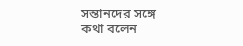সন্তানদের সঙ্গে কথা বলেন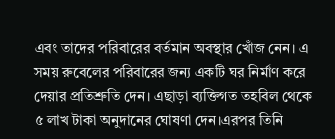এবং তাদের পরিবারের বর্তমান অবস্থার খোঁজ নেন। এ সময় রুবেলের পরিবারের জন্য একটি ঘর নির্মাণ করে দেয়ার প্রতিশ্রুতি দেন। এছাড়া ব্যক্তিগত তহবিল থেকে ৫ লাখ টাকা অনুদানের ঘোষণা দেন।এরপর তিনি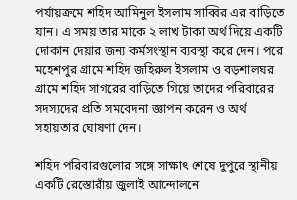পর্যায়ক্রমে শহিদ আমিনুল ইসলাম সাব্বির এর বাড়িতে যান। এ সময় তার মাকে ২ লাখ টাকা অর্থ দিয়ে একটি দোকান দেয়ার জন্য কর্মসংস্থান ব্যবস্থা করে দেন। পরে মহেশপুর গ্রামে শহিদ জহিরুল ইসলাম ও বড়শালঘর গ্রামে শহিদ সাগরের বাড়িতে গিয়ে তাদের পরিবারের সদস্যদের প্রতি সমবেদনা জ্ঞাপন করেন ও অর্থ সহায়তার ঘোষণা দেন।

শহিদ পরিবারগুলোর সঙ্গে সাক্ষাৎ শেষে দুপুরে স্থানীয় একটি রেস্তোরাঁয় জুলাই আন্দোলনে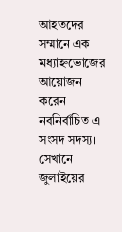আহতদের সম্মানে এক মধ্যাহ্নভোজের আয়োজন করেন নবনির্বাচিত এ সংসদ সদস্য। সেখানে জুলাইয়ের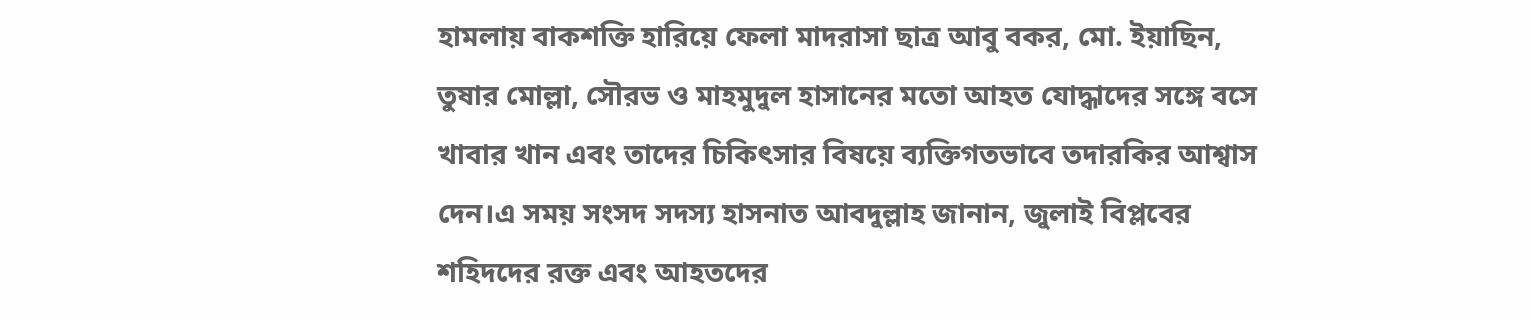হামলায় বাকশক্তি হারিয়ে ফেলা মাদরাসা ছাত্র আবু বকর, মো. ইয়াছিন, তুষার মোল্লা, সৌরভ ও মাহমুদুল হাসানের মতো আহত যোদ্ধাদের সঙ্গে বসে খাবার খান এবং তাদের চিকিৎসার বিষয়ে ব্যক্তিগতভাবে তদারকির আশ্বাস দেন।এ সময় সংসদ সদস্য হাসনাত আবদুল্লাহ জানান, জুলাই বিপ্লবের শহিদদের রক্ত এবং আহতদের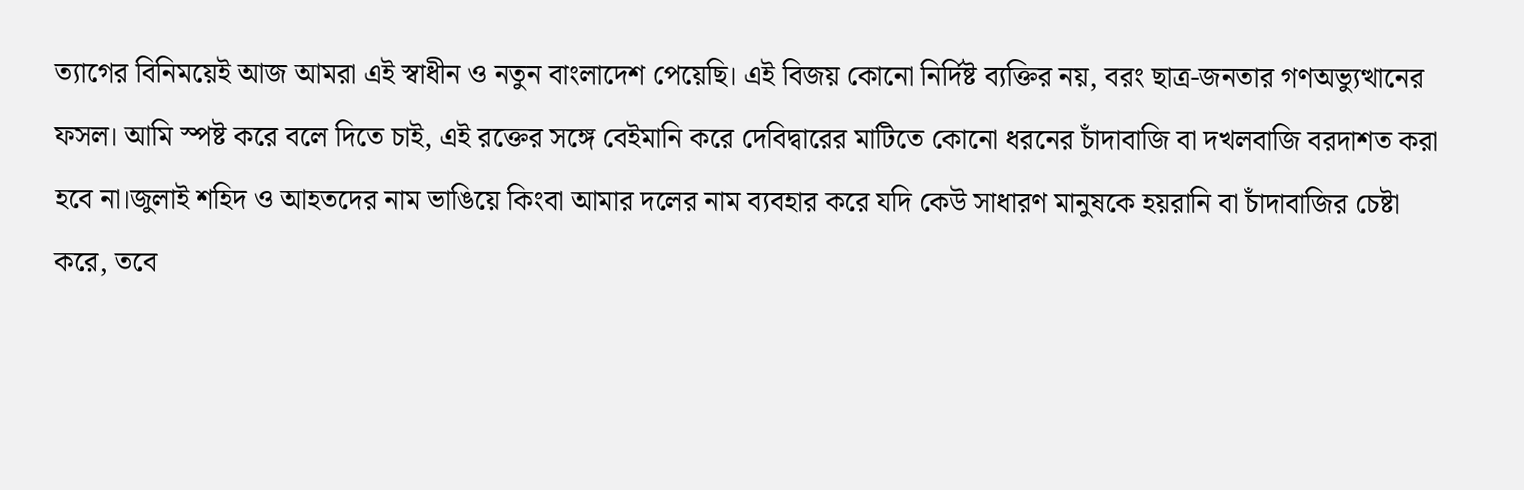ত্যাগের বিনিময়েই আজ আমরা এই স্বাধীন ও নতুন বাংলাদেশ পেয়েছি। এই বিজয় কোনো নির্দিষ্ট ব্যক্তির নয়, বরং ছাত্র-জনতার গণঅভ্যুত্থানের ফসল। আমি স্পষ্ট করে বলে দিতে চাই, এই রক্তের সঙ্গে বেইমানি করে দেবিদ্বারের মাটিতে কোনো ধরনের চাঁদাবাজি বা দখলবাজি বরদাশত করা হবে না।জুলাই শহিদ ও আহতদের নাম ভাঙিয়ে কিংবা আমার দলের নাম ব্যবহার করে যদি কেউ সাধারণ মানুষকে হয়রানি বা চাঁদাবাজির চেষ্টা করে, তবে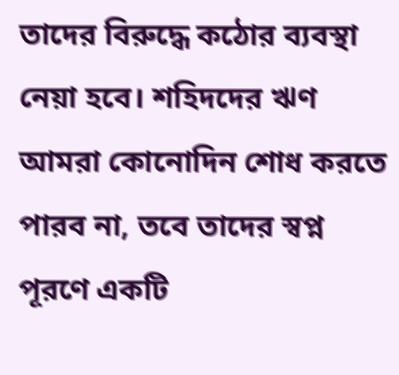তাদের বিরুদ্ধে কঠোর ব্যবস্থা নেয়া হবে। শহিদদের ঋণ আমরা কোনোদিন শোধ করতে পারব না, তবে তাদের স্বপ্ন পূরণে একটি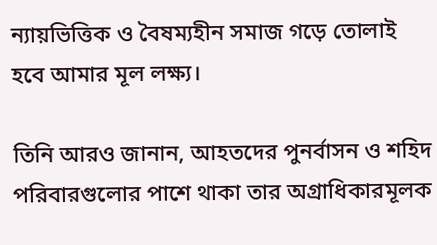ন্যায়ভিত্তিক ও বৈষম্যহীন সমাজ গড়ে তোলাই হবে আমার মূল লক্ষ্য।

তিনি আরও জানান, আহতদের পুনর্বাসন ও শহিদ পরিবারগুলোর পাশে থাকা তার অগ্রাধিকারমূলক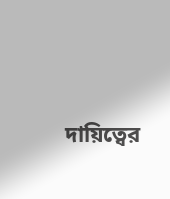দায়িত্বের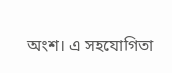অংশ। এ সহযোগিতা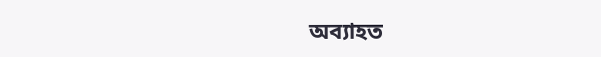অব্যাহত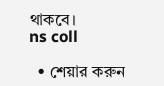থাকবে।
ns coll

  • শেয়ার করুন